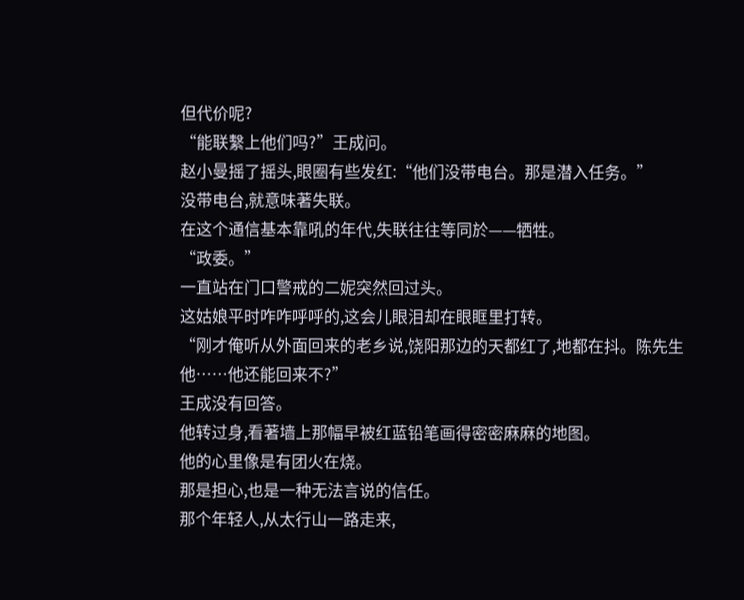但代价呢?
“能联繫上他们吗?”王成问。
赵小曼摇了摇头,眼圈有些发红:“他们没带电台。那是潜入任务。”
没带电台,就意味著失联。
在这个通信基本靠吼的年代,失联往往等同於——牺牲。
“政委。”
一直站在门口警戒的二妮突然回过头。
这姑娘平时咋咋呼呼的,这会儿眼泪却在眼眶里打转。
“刚才俺听从外面回来的老乡说,饶阳那边的天都红了,地都在抖。陈先生他……他还能回来不?”
王成没有回答。
他转过身,看著墙上那幅早被红蓝铅笔画得密密麻麻的地图。
他的心里像是有团火在烧。
那是担心,也是一种无法言说的信任。
那个年轻人,从太行山一路走来,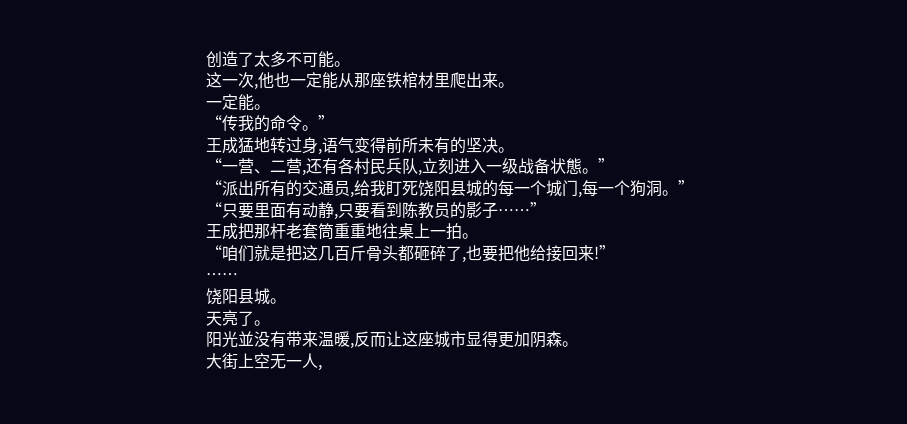创造了太多不可能。
这一次,他也一定能从那座铁棺材里爬出来。
一定能。
“传我的命令。”
王成猛地转过身,语气变得前所未有的坚决。
“一营、二营,还有各村民兵队,立刻进入一级战备状態。”
“派出所有的交通员,给我盯死饶阳县城的每一个城门,每一个狗洞。”
“只要里面有动静,只要看到陈教员的影子……”
王成把那杆老套筒重重地往桌上一拍。
“咱们就是把这几百斤骨头都砸碎了,也要把他给接回来!”
……
饶阳县城。
天亮了。
阳光並没有带来温暖,反而让这座城市显得更加阴森。
大街上空无一人,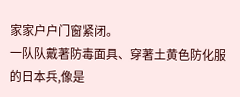家家户户门窗紧闭。
一队队戴著防毒面具、穿著土黄色防化服的日本兵,像是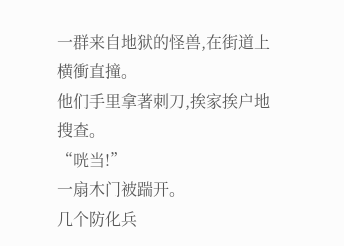一群来自地狱的怪兽,在街道上横衝直撞。
他们手里拿著刺刀,挨家挨户地搜查。
“咣当!”
一扇木门被踹开。
几个防化兵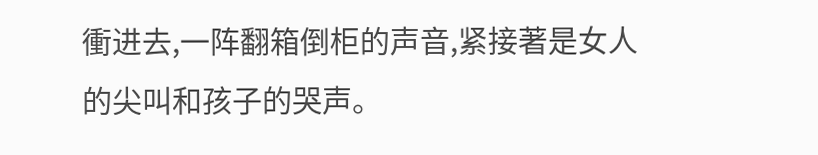衝进去,一阵翻箱倒柜的声音,紧接著是女人的尖叫和孩子的哭声。